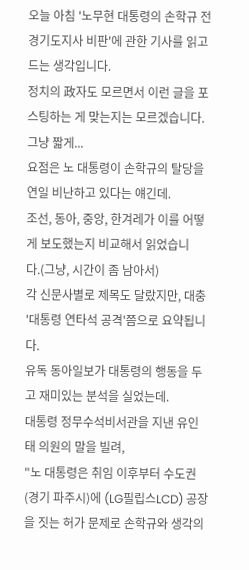오늘 아침 '노무현 대통령의 손학규 전 경기도지사 비판'에 관한 기사를 읽고 드는 생각입니다.
정치의 政자도 모르면서 이런 글을 포스팅하는 게 맞는지는 모르겠습니다.
그냥 짧게...
요점은 노 대통령이 손학규의 탈당을 연일 비난하고 있다는 얘긴데.
조선, 동아, 중앙, 한겨레가 이를 어떻게 보도했는지 비교해서 읽었습니다.(그냥, 시간이 좀 남아서)
각 신문사별로 제목도 달랐지만, 대충 '대통령 연타석 공격'쯤으로 요약됩니다.
유독 동아일보가 대통령의 행동을 두고 재미있는 분석을 실었는데.
대통령 정무수석비서관을 지낸 유인태 의원의 말을 빌려,
"노 대통령은 취임 이후부터 수도권(경기 파주시)에 (LG필립스LCD) 공장을 짓는 허가 문제로 손학규와 생각의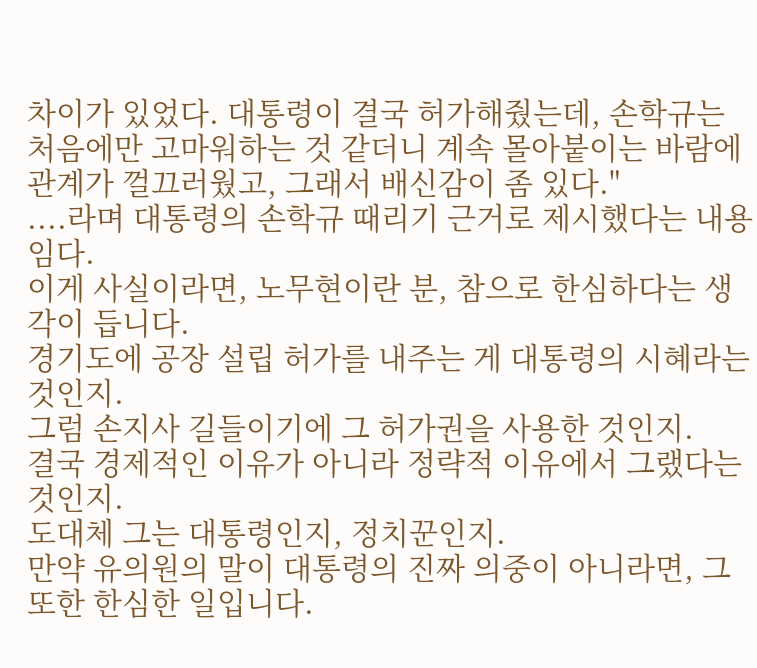차이가 있었다. 대통령이 결국 허가해줬는데, 손학규는 처음에만 고마워하는 것 같더니 계속 몰아붙이는 바람에 관계가 껄끄러웠고, 그래서 배신감이 좀 있다."
....라며 대통령의 손학규 때리기 근거로 제시했다는 내용임다.
이게 사실이라면, 노무현이란 분, 참으로 한심하다는 생각이 듭니다.
경기도에 공장 설립 허가를 내주는 게 대통령의 시혜라는 것인지.
그럼 손지사 길들이기에 그 허가권을 사용한 것인지.
결국 경제적인 이유가 아니라 정략적 이유에서 그랬다는 것인지.
도대체 그는 대통령인지, 정치꾼인지.
만약 유의원의 말이 대통령의 진짜 의중이 아니라면, 그 또한 한심한 일입니다.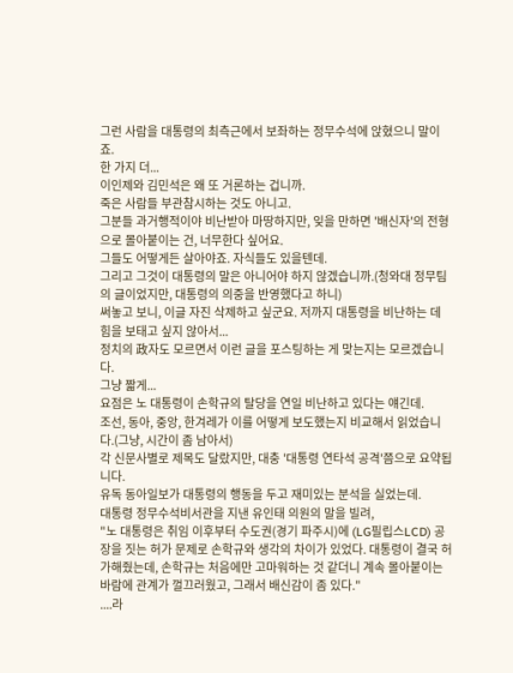그런 사람을 대통령의 최측근에서 보좌하는 정무수석에 앉혔으니 말이죠.
한 가지 더...
이인제와 김민석은 왜 또 거론하는 겁니까.
죽은 사람들 부관참시하는 것도 아니고.
그분들 과거행적이야 비난받아 마땅하지만, 잊을 만하면 '배신자'의 전형으로 몰아붙이는 건, 너무한다 싶어요.
그들도 어떻게든 살아야죠. 자식들도 있을텐데.
그리고 그것이 대통령의 말은 아니어야 하지 않겠습니까.(청와대 정무팀의 글이었지만, 대통령의 의중을 반영했다고 하니)
써놓고 보니, 이글 자진 삭제하고 싶군요. 저까지 대통령을 비난하는 데 힘을 보태고 싶지 않아서...
정치의 政자도 모르면서 이런 글을 포스팅하는 게 맞는지는 모르겠습니다.
그냥 짧게...
요점은 노 대통령이 손학규의 탈당을 연일 비난하고 있다는 얘긴데.
조선, 동아, 중앙, 한겨레가 이를 어떻게 보도했는지 비교해서 읽었습니다.(그냥, 시간이 좀 남아서)
각 신문사별로 제목도 달랐지만, 대충 '대통령 연타석 공격'쯤으로 요약됩니다.
유독 동아일보가 대통령의 행동을 두고 재미있는 분석을 실었는데.
대통령 정무수석비서관을 지낸 유인태 의원의 말을 빌려,
"노 대통령은 취임 이후부터 수도권(경기 파주시)에 (LG필립스LCD) 공장을 짓는 허가 문제로 손학규와 생각의 차이가 있었다. 대통령이 결국 허가해줬는데, 손학규는 처음에만 고마워하는 것 같더니 계속 몰아붙이는 바람에 관계가 껄끄러웠고, 그래서 배신감이 좀 있다."
....라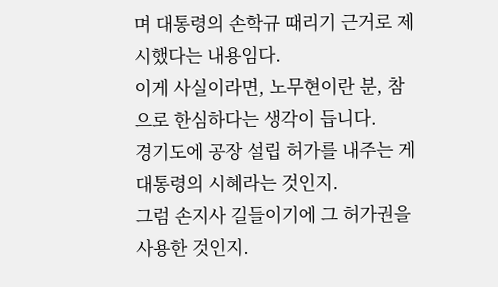며 대통령의 손학규 때리기 근거로 제시했다는 내용임다.
이게 사실이라면, 노무현이란 분, 참으로 한심하다는 생각이 듭니다.
경기도에 공장 설립 허가를 내주는 게 대통령의 시혜라는 것인지.
그럼 손지사 길들이기에 그 허가권을 사용한 것인지.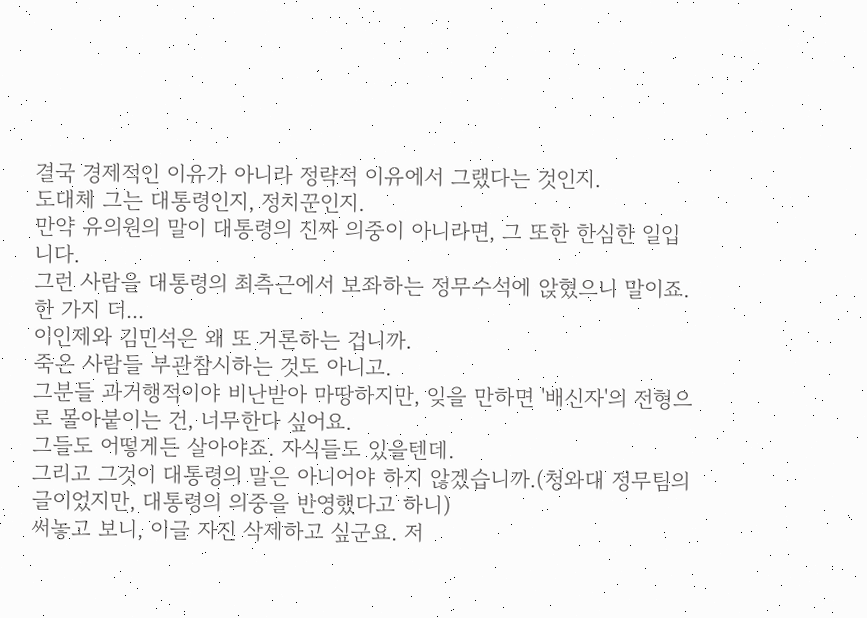결국 경제적인 이유가 아니라 정략적 이유에서 그랬다는 것인지.
도대체 그는 대통령인지, 정치꾼인지.
만약 유의원의 말이 대통령의 진짜 의중이 아니라면, 그 또한 한심한 일입니다.
그런 사람을 대통령의 최측근에서 보좌하는 정무수석에 앉혔으니 말이죠.
한 가지 더...
이인제와 김민석은 왜 또 거론하는 겁니까.
죽은 사람들 부관참시하는 것도 아니고.
그분들 과거행적이야 비난받아 마땅하지만, 잊을 만하면 '배신자'의 전형으로 몰아붙이는 건, 너무한다 싶어요.
그들도 어떻게든 살아야죠. 자식들도 있을텐데.
그리고 그것이 대통령의 말은 아니어야 하지 않겠습니까.(청와대 정무팀의 글이었지만, 대통령의 의중을 반영했다고 하니)
써놓고 보니, 이글 자진 삭제하고 싶군요. 저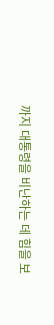까지 대통령을 비난하는 데 힘을 보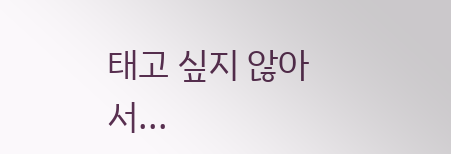태고 싶지 않아서...